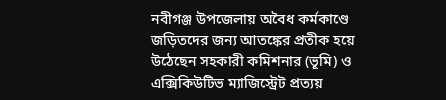নবীগঞ্জ উপজেলায় অবৈধ কর্মকাণ্ডে জড়িতদের জন্য আতঙ্কের প্রতীক হয়ে উঠেছেন সহকারী কমিশনার (ভূমি) ও এক্সিকিউটিভ ম্যাজিস্ট্রেট প্রত্যয়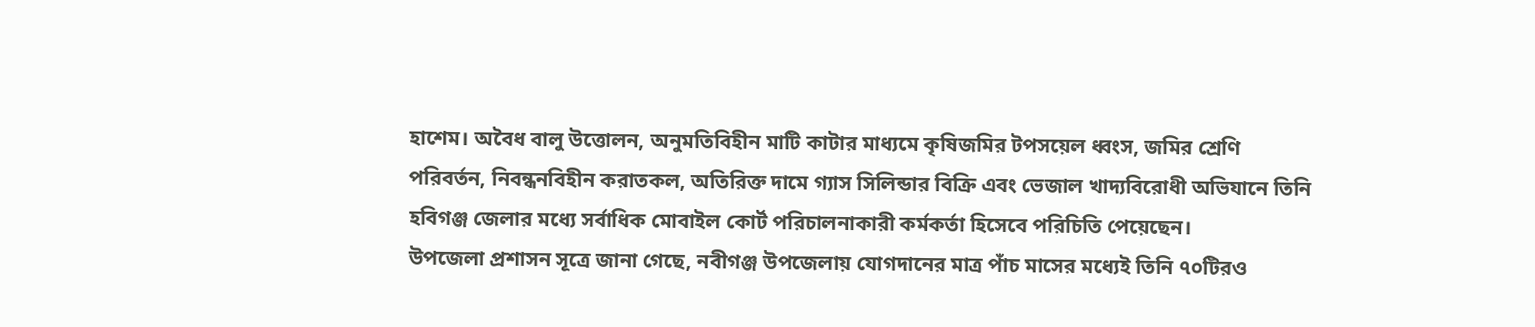হাশেম। অবৈধ বালু উত্তোলন, অনুমতিবিহীন মাটি কাটার মাধ্যমে কৃষিজমির টপসয়েল ধ্বংস, জমির শ্রেণি পরিবর্তন, নিবন্ধনবিহীন করাতকল, অতিরিক্ত দামে গ্যাস সিলিন্ডার বিক্রি এবং ভেজাল খাদ্যবিরোধী অভিযানে তিনি হবিগঞ্জ জেলার মধ্যে সর্বাধিক মোবাইল কোর্ট পরিচালনাকারী কর্মকর্তা হিসেবে পরিচিতি পেয়েছেন।
উপজেলা প্রশাসন সূত্রে জানা গেছে, নবীগঞ্জ উপজেলায় যোগদানের মাত্র পাঁচ মাসের মধ্যেই তিনি ৭০টিরও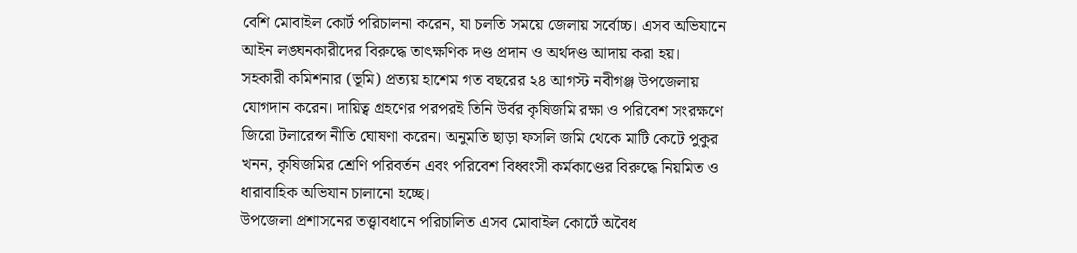বেশি মোবাইল কোর্ট পরিচালনা করেন, যা চলতি সময়ে জেলায় সর্বোচ্চ। এসব অভিযানে আইন লঙ্ঘনকারীদের বিরুদ্ধে তাৎক্ষণিক দণ্ড প্রদান ও অর্থদণ্ড আদায় করা হয়।
সহকারী কমিশনার (ভূমি) প্রত্যয় হাশেম গত বছরের ২৪ আগস্ট নবীগঞ্জ উপজেলায় যোগদান করেন। দায়িত্ব গ্রহণের পরপরই তিনি উর্বর কৃষিজমি রক্ষা ও পরিবেশ সংরক্ষণে জিরো টলারেন্স নীতি ঘোষণা করেন। অনুমতি ছাড়া ফসলি জমি থেকে মাটি কেটে পুকুর খনন, কৃষিজমির শ্রেণি পরিবর্তন এবং পরিবেশ বিধ্বংসী কর্মকাণ্ডের বিরুদ্ধে নিয়মিত ও ধারাবাহিক অভিযান চালানো হচ্ছে।
উপজেলা প্রশাসনের তত্ত্বাবধানে পরিচালিত এসব মোবাইল কোর্টে অবৈধ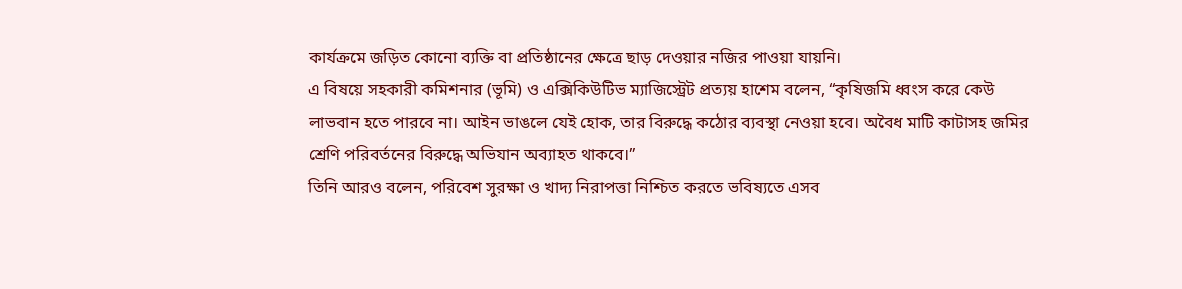কার্যক্রমে জড়িত কোনো ব্যক্তি বা প্রতিষ্ঠানের ক্ষেত্রে ছাড় দেওয়ার নজির পাওয়া যায়নি।
এ বিষয়ে সহকারী কমিশনার (ভূমি) ও এক্সিকিউটিভ ম্যাজিস্ট্রেট প্রত্যয় হাশেম বলেন, “কৃষিজমি ধ্বংস করে কেউ লাভবান হতে পারবে না। আইন ভাঙলে যেই হোক, তার বিরুদ্ধে কঠোর ব্যবস্থা নেওয়া হবে। অবৈধ মাটি কাটাসহ জমির শ্রেণি পরিবর্তনের বিরুদ্ধে অভিযান অব্যাহত থাকবে।”
তিনি আরও বলেন, পরিবেশ সুরক্ষা ও খাদ্য নিরাপত্তা নিশ্চিত করতে ভবিষ্যতে এসব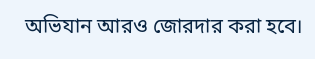অভিযান আরও জোরদার করা হবে।